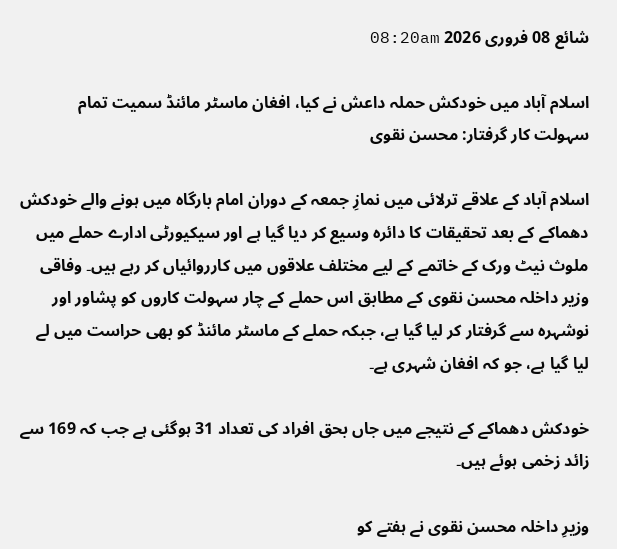شائع 08 فروری 2026 08:20am

اسلام آباد میں خودکش حملہ داعش نے کیا، افغان ماسٹر مائنڈ سمیت تمام سہولت کار گرفتار: محسن نقوی

اسلام آباد کے علاقے ترلائی میں نمازِ جمعہ کے دوران امام بارگاہ میں ہونے والے خودکش دھماکے کے بعد تحقیقات کا دائرہ وسیع کر دیا گیا ہے اور سیکیورٹی ادارے حملے میں ملوث نیٹ ورک کے خاتمے کے لیے مختلف علاقوں میں کارروائیاں کر رہے ہیں۔ وفاقی وزیر داخلہ محسن نقوی کے مطابق اس حملے کے چار سہولت کاروں کو پشاور اور نوشہرہ سے گرفتار کر لیا گیا ہے، جبکہ حملے کے ماسٹر مائنڈ کو بھی حراست میں لے لیا گیا ہے، جو کہ افغان شہری ہے۔

خودکش دھماکے کے نتیجے میں جاں بحق افراد کی تعداد 31 ہوگئی ہے جب کہ 169 سے زائد زخمی ہوئے ہیں۔

وزیرِ داخلہ محسن نقوی نے ہفتے کو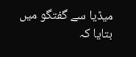میڈیا سے گفتگو میں بتایا کہ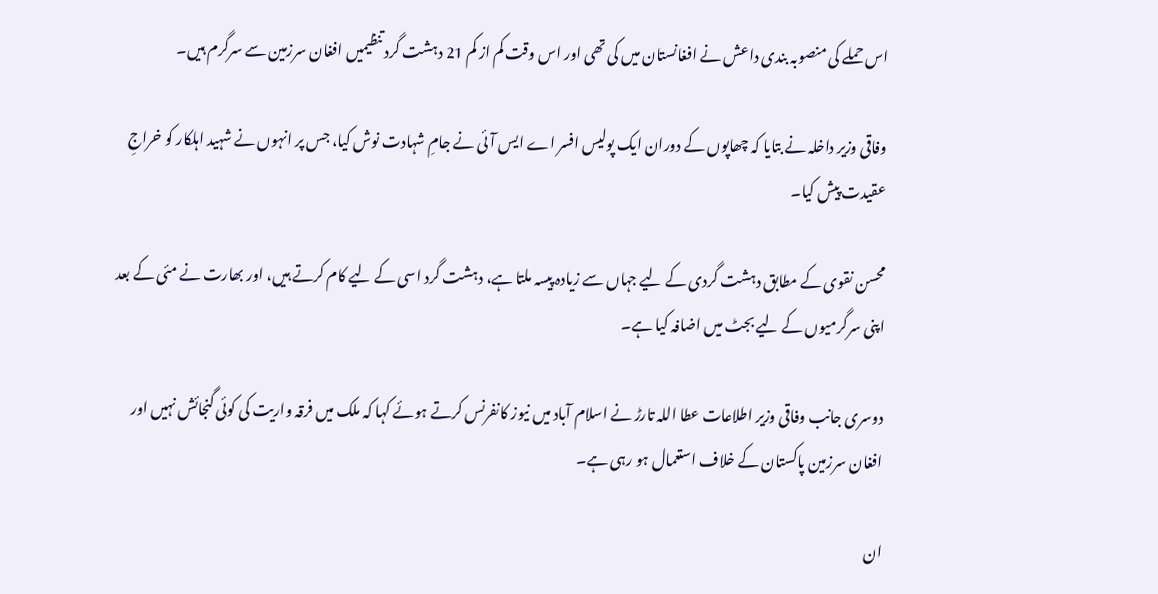اس حملے کی منصوبہ بندی داعش نے افغانستان میں کی تھی اور اس وقت کم از کم 21 دہشت گرد تنظیمیں افغان سرزمین سے سرگرم ہیں۔

وفاقی وزیر داخلہ نے بتایا کہ چھاپوں کے دوران ایک پولیس افسر اے ایس آئی نے جامِ شہادت نوش کیا، جس پر انہوں نے شہید اہلکار کو خراجِ عقیدت پیش کیا۔

محسن نقوی کے مطابق دہشت گردی کے لیے جہاں سے زیادہ پیسہ ملتا ہے، دہشت گرد اسی کے لیے کام کرتے ہیں، اور بھارت نے مئی کے بعد اپنی سرگرمیوں کے لیے بجٹ میں اضافہ کیا ہے۔

دوسری جانب وفاقی وزیر اطلاعات عطا اللہ تارڑ نے اسلام آباد میں نیوز کانفرنس کرتے ہوئے کہا کہ ملک میں فرقہ واریت کی کوئی گنجائش نہیں اور افغان سرزمین پاکستان کے خلاف استعمال ہو رہی ہے۔

ان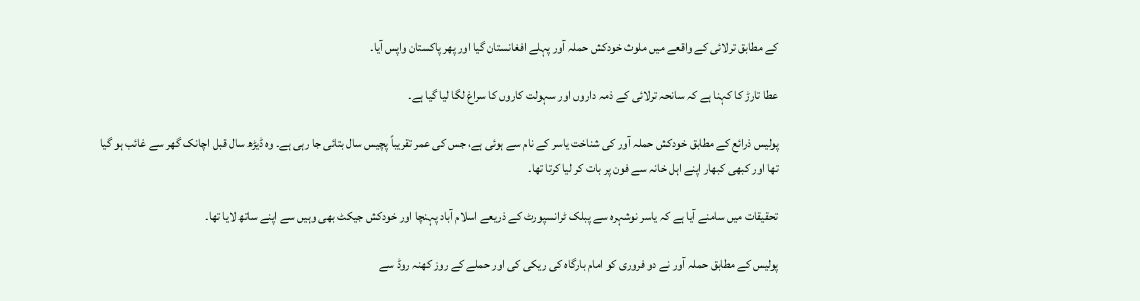کے مطابق ترلائی کے واقعے میں ملوث خودکش حملہ آور پہلے افغانستان گیا اور پھر پاکستان واپس آیا۔

عطا تارڑ کا کہنا ہے کہ سانحہ ترلائی کے ذمہ داروں اور سہولت کاروں کا سراغ لگا لیا گیا ہے۔

پولیس ذرائع کے مطابق خودکش حملہ آور کی شناخت یاسر کے نام سے ہوئی ہے، جس کی عمر تقریباً پچیس سال بتائی جا رہی ہے۔ وہ ڈیڑھ سال قبل اچانک گھر سے غائب ہو گیا تھا اور کبھی کبھار اپنے اہل خانہ سے فون پر بات کر لیا کرتا تھا۔

تحقیقات میں سامنے آیا ہے کہ یاسر نوشہرہ سے پبلک ٹرانسپورٹ کے ذریعے اسلام آباد پہنچا اور خودکش جیکٹ بھی وہیں سے اپنے ساتھ لایا تھا۔

پولیس کے مطابق حملہ آور نے دو فروری کو امام بارگاہ کی ریکی کی اور حملے کے روز کھنہ روڈ سے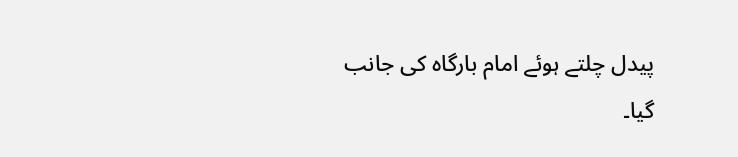پیدل چلتے ہوئے امام بارگاہ کی جانب گیا۔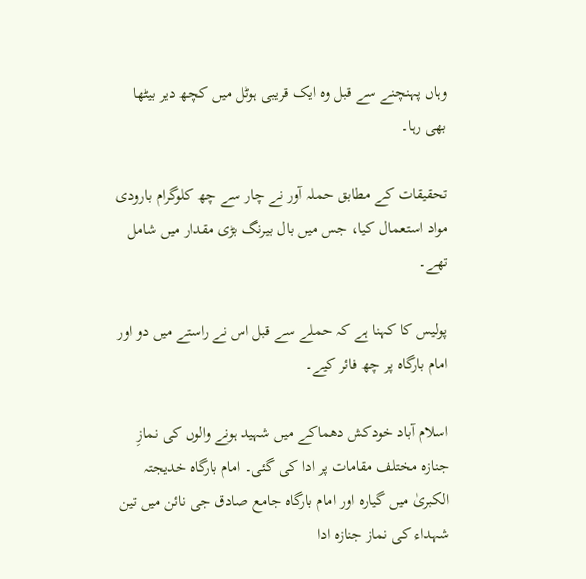وہاں پہنچنے سے قبل وہ ایک قریبی ہوٹل میں کچھ دیر بیٹھا بھی رہا۔

تحقیقات کے مطابق حملہ آور نے چار سے چھ کلوگرام بارودی مواد استعمال کیا، جس میں بال بیرنگ بڑی مقدار میں شامل تھے۔

پولیس کا کہنا ہے کہ حملے سے قبل اس نے راستے میں دو اور امام بارگاہ پر چھ فائر کیے۔

اسلام آباد خودکش دھماکے میں شہید ہونے والوں کی نمازِ جنازہ مختلف مقامات پر ادا کی گئی۔ امام بارگاہ خدیجتہ الکبریٰ میں گیارہ اور امام بارگاہ جامع صادق جی نائن میں تین شہداء کی نماز جنازہ ادا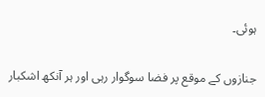ہوئی۔

جنازوں کے موقع پر فضا سوگوار رہی اور ہر آنکھ اشکبار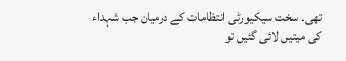تھی۔ سخت سیکیورٹی انتظامات کے درمیان جب شہداء کی میتیں لائی گئیں تو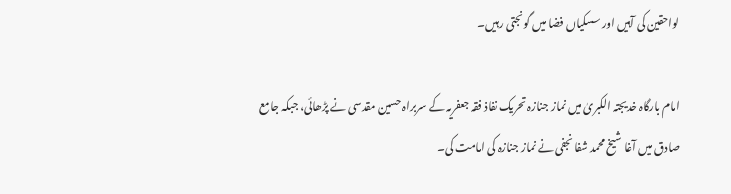لواحقین کی آہیں اور سسکیاں فضا میں گونجتی رہیں۔

امام بارگاہ خدیجتہ الکبریٰ میں نماز جنازہ تحریک نفاذ فقہ جعفریہ کے سربراہ حسین مقدسی نے پڑھائی، جبکہ جامع صادق میں آغا شیخ محمد شفا نجفی نے نماز جنازہ کی امامت کی۔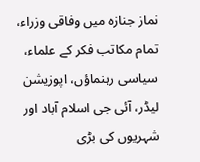نماز جنازہ میں وفاقی وزراء، تمام مکاتب فکر کے علماء، سیاسی رہنماؤں، اپوزیشن لیڈر، آئی جی اسلام آباد اور شہریوں کی بڑی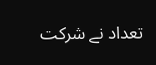تعداد نے شرکت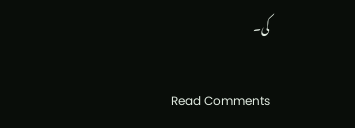کی۔

Read Comments